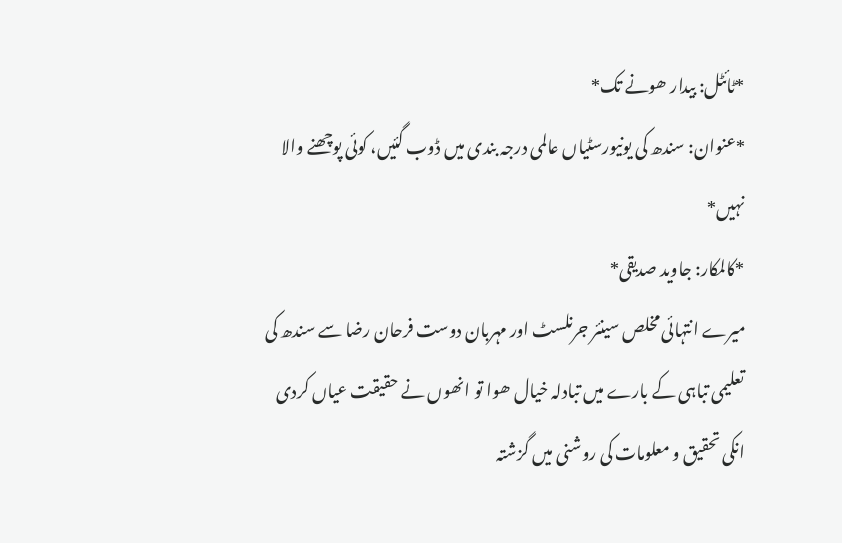*ٹائٹل: بیدار ھونے تک*
*عنوان: سندھ کی یونیورسٹیاں عالمی درجہ بندی میں ڈوب گئیں، کوئی پوچھنے والا نہیں*
*کالمکار: جاوید صدیقی*
میرے انتہائی مخلص سینئر جرنلسٹ اور مہربان دوست فرحان رضا سے سندھ کی تعلیمی تباہی کے بارے میں تبادلہ خیال ھوا تو انھوں نے حقیقت عیاں کردی انکی تحقیق و معلومات کی روشنی میں گزشتہ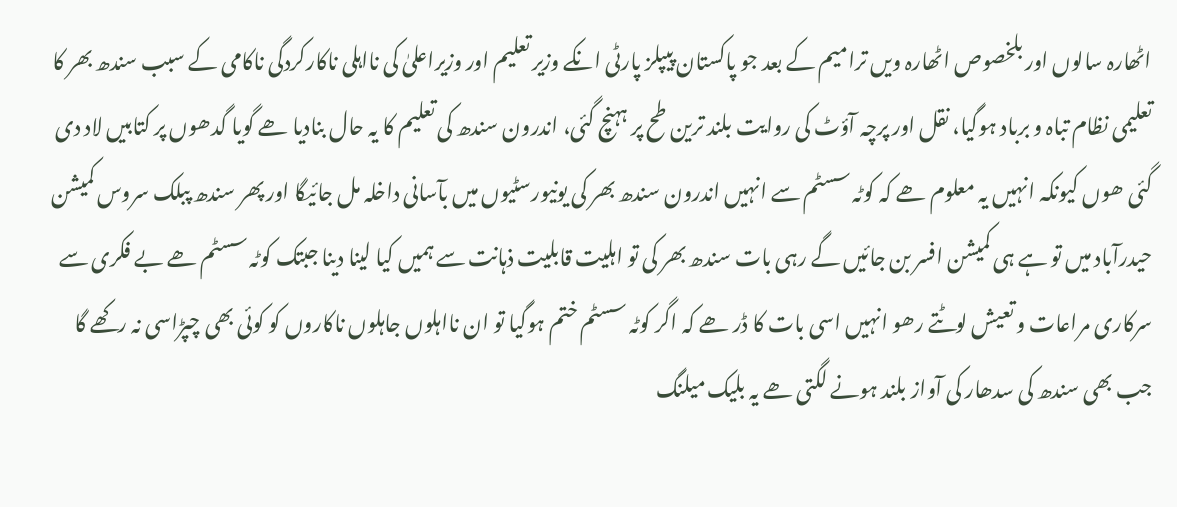اٹھارہ سالوں اور بلخصوص اٹھارہ ویں ترامیم کے بعد جو پاکستان پیپلز پارٹی انکے وزیر تعلیم اور وزیراعلیٰ کی نااہلی ناکارکردگی ناکامی کے سبب سندھ بھر کا تعلیمی نظام تباہ و برباد ہوگیا، نقل اور پرچہ آؤٹ کی روایت بلند ترین طح پر ہہنچ گئی، اندرون سندھ کی تعلیم کا یہ حال بنادیا ھے گویا گدھوں پر کتابیں لاد دی گئی ھوں کیونکہ انہیں یہ معلوم ھے کہ کوٹہ سسٹم سے انہیں اندرون سندھ بھر کی یونیورسٹیوں میں بآسانی داخلہ مل جائیگا اور پھر سندھ پبلک سروس کمیشن حیدرآباد میں تو ہے ہی کمیشن افسر بن جائیں گے رہی بات سندھ بھر کی تو اہلیت قابلیت ذہانت سے ہمیں کیا لینا دینا جبتک کوٹہ سسٹم ھے بے فکری سے سرکاری مراعات و تعیش لوٹتے رھو انہیں اسی بات کا ڈر ھے کہ اگر کوٹہ سسٹم ختم ہوگیا تو ان نااہلوں جاہلوں ناکاروں کو کوئی بھی چپڑاسی نہ رکھے گا جب بھی سندھ کی سدھار کی آواز بلند ہونے لگتی ھے یہ بلیک میلنگ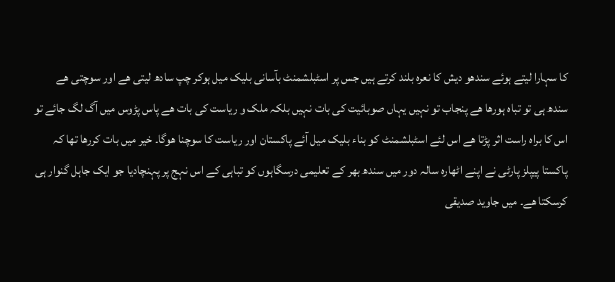کا سہارا لیتے ہوئے سندھو دیش کا نعرہ بلند کرتے ہیں جس پر اسٹبلشمنٹ بآسانی بلیک میل ہوکر چپ سادھ لیتی ھے اور سوچتی ھے سندھ ہی تو تباہ ہورھا ھے پنجاب تو نہیں یہاں صوبائیت کی بات نہیں بلکہ ملک و ریاست کی بات ھے پاس پڑوس میں آگ لگ جائے تو اس کا براہ راست اثر پڑتا ھے اس لئے اسٹبلشمنٹ کو بناء بلیک میل آئے پاکستان اور ریاست کا سوچنا ھوگا۔ خیر میں بات کررھا تھا کہ پاکستا پیپلز پارٹی نے اپنے اٹھارہ سالہ دور میں سندھ بھر کے تعلیمی درسگاہوں کو تباہی کے اس نہج پر پہنچادیا جو ایک جاہل گنوار ہی کرسکتا ھے۔ میں جاوید صدیقی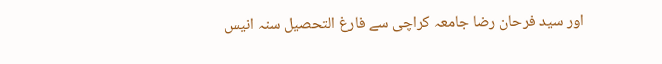اور سید فرحان رضا جامعہ کراچی سے فارغ التحصیل سنہ انیس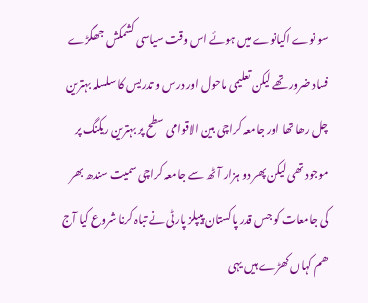سو نوے اکیانوے میں ہوئے اس وقت سیاسی کشمکش جھگڑے فساد ضرور تھے لیکن تعلیمی ماحول اور درس و تدریس کا سلسلہ بہترین چل رھا تھا اور جامعہ کراچی بین الاقوامی سطح پر بہترین ریکنگ پر موجود تھی لیکن پھر دو ہزار آٹھ سے جامعہ کراچی سمیت سندھ بھر کی جامعات کو جس قدر پاکستان پیپلز پارٹی نے تباہ کرنا شروع کیا آج ھم کہاں کھڑے ہیں یہی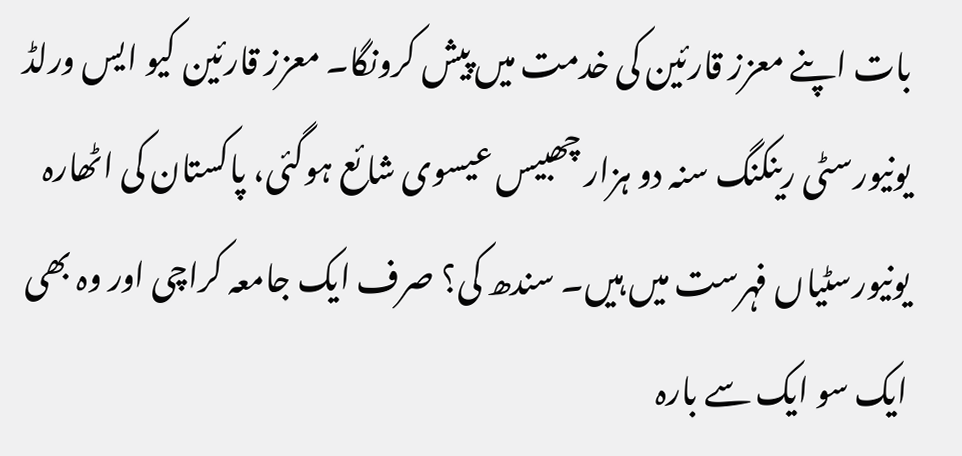بات اپنے معزز قارئین کی خدمت میں پیش کرونگا۔ معزز قارئین کیو ایس ورلڈ یونیورسٹی رینکنگ سنہ دو ہزار چھبیس عیسوی شائع ہوگئی، پاکستان کی اٹھارہ یونیورسٹیاں فہرست میں ہیں۔ سندھ کی؟ صرف ایک جامعہ کراچی اور وہ بھی ایک سو ایک سے بارہ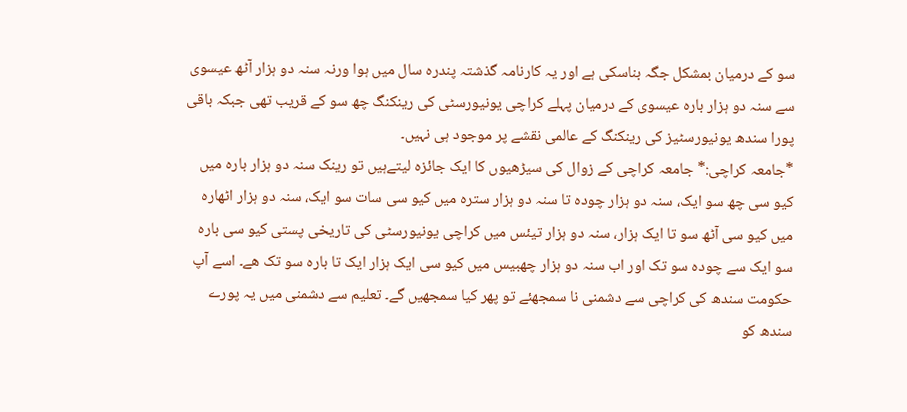سو کے درمیان بمشکل جگہ بناسکی ہے اور یہ کارنامہ گذشتہ پندرہ سال میں ہوا ورنہ سنہ دو ہزار آٹھ عیسوی سے سنہ دو ہزار بارہ عیسوی کے درمیان پہلے کراچی یونیورسٹی کی رینکنگ چھ سو کے قریب تھی جبکہ باقی پورا سندھ یونیورسٹیز کی رینکنگ کے عالمی نقشے پر موجود ہی نہیں۔
*جامعہ کراچی:* جامعہ کراچی کے زوال کی سیڑھیوں کا ایک جائزہ لیتےہیں تو رینک سنہ دو ہزار بارہ میں کیو سی چھ سو ایک، سنہ دو ہزار چودہ تا سنہ دو ہزار سترہ میں کیو سی سات سو ایک، سنہ دو ہزار اٹھارہ میں کیو سی آٹھ سو تا ایک ہزار، سنہ دو ہزار تیئس میں کراچی یونیورسٹی کی تاریخی پستی کیو سی بارہ سو ایک سے چودہ سو تک اور اب سنہ دو ہزار چھبیس میں کیو سی ایک ہزار ایک تا بارہ سو تک ھے۔ اسے آپ حکومت سندھ کی کراچی سے دشمنی نا سمجھئے تو پھر کیا سمجھیں گے۔ تعلیم سے دشمنی میں یہ پورے سندھ کو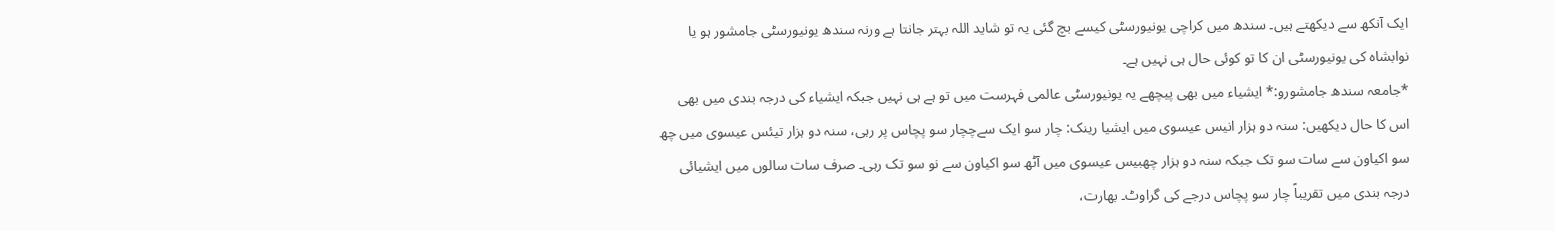ایک آنکھ سے دیکھتے ہیں۔ سندھ میں کراچی یونیورسٹی کیسے بچ گئی یہ تو شاید اللہ بہتر جانتا ہے ورنہ سندھ یونیورسٹی جامشور ہو یا نوابشاہ کی یونیورسٹی ان کا تو کوئی حال ہی نہیں ہے۔
*جامعہ سندھ جامشورو:* ایشیاء میں بھی پیچھے یہ یونیورسٹی عالمی فہرست میں تو ہے ہی نہیں جبکہ ایشیاء کی درجہ بندی میں بھی اس کا حال دیکھیں: سنہ دو ہزار انیس عیسوی میں ایشیا رینک: چار سو ایک سےچچار سو پچاس پر رہی، سنہ دو ہزار تیئس عیسوی میں چھ سو اکیاون سے سات سو تک جبکہ سنہ دو ہزار چھبیس عیسوی میں آٹھ سو اکیاون سے نو سو تک رہی۔ صرف سات سالوں میں ایشیائی درجہ بندی میں تقریباً چار سو پچاس درجے کی گراوٹ۔ بھارت،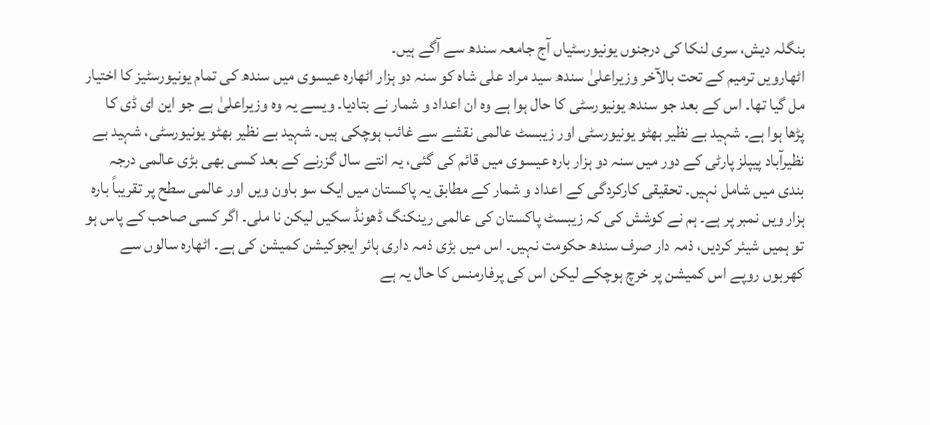بنگلہ دیش، سری لنکا کی درجنوں یونیورسٹیاں آج جامعہ سندھ سے آگے ہیں۔
اٹھارویں ترمیم کے تحت بالآخر وزیراعلیٰ سندھ سید مراد علی شاہ کو سنہ دو ہزار اٹھارہ عیسوی میں سندھ کی تمام یونیورسٹیز کا اختیار مل گیا تھا۔ اس کے بعد جو سندھ یونیورسٹی کا حال ہوا ہے وہ ان اعداد و شمار نے بتادیا۔ ویسے یہ وہ وزیراعلیٰ ہے جو این ای ڈی کا پڑھا ہوا ہے۔ شہید بے نظیر بھٹو یونیورسٹی اور زیبسٹ عالمی نقشے سے غائب ہوچکی ہیں۔ شہید بے نظیر بھٹو یونیورسٹی، شہید بے نظیرآباد پیپلز پارٹی کے دور میں سنہ دو ہزار بارہ عیسوی میں قائم کی گئی، یہ انتے سال گزرنے کے بعد کسی بھی بڑی عالمی درجہ بندی میں شامل نہیں۔ تحقیقی کارکردگی کے اعداد و شمار کے مطابق یہ پاکستان میں ایک سو باون ویں اور عالمی سطح پر تقریباً بارہ ہزار ویں نمبر پر ہے۔ ہم نے کوشش کی کہ زیبسٹ پاکستان کی عالمی رینکنگ ڈھونڈ سکیں لیکن نا ملی۔ اگر کسی صاحب کے پاس ہو تو ہمیں شیئر کردیں، ذمہ دار صرف سندھ حکومت نہیں۔ اس میں بڑی ذمہ داری ہائر ایجوکیشن کمیشن کی ہے۔ اٹھارہ سالوں سے کھربوں روپے اس کمیشن پر خرچ ہوچکے لیکن اس کی پرفارمنس کا حال یہ ہے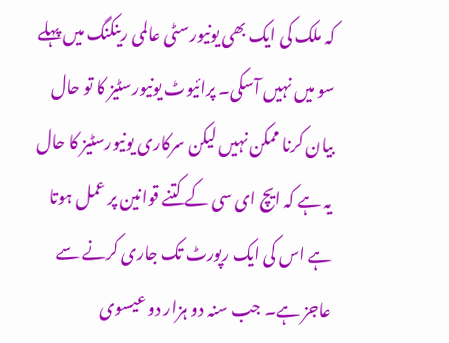کہ ملک کی ایک بھی یونیورسٹی عالمی رینکنگ میں پہلے سو میں نہیں آسکی۔ پرائیوٹ یونیورسٹیز کا تو حال بیان کرنا ممکن نہیں لیکن سرکاری یونیورسٹیز کا حال یہ ہے کہ ایچ ای سی کے کتنے قوانین پر عمل ہوتا ہے اس کی ایک رپورٹ تک جاری کرنے سے عاجز ہے۔ جب سنہ دو ہزار دو عیسوی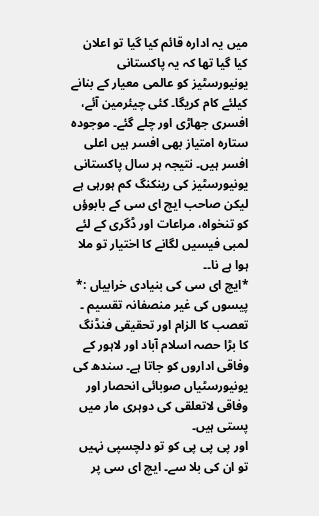میں یہ ادارہ قائم کیا گیا تو اعلان کیا گیا تھا کہ یہ پاکستانی یونیورسٹیز کو عالمی معیار کے بنانے کیلئے کام کریگا۔ کئی چیئرمین آئے، افسری جھاڑی اور چلے گئے۔ موجودہ ستارہ امتیاز بھی افسر ہیں اعلی افسر ہیں۔ نتیجہ ہر سال پاکستانی یونیورسٹیز کی رینکنگ کم ہورہی ہے لیکن صاحب ایچ ای سی کے بابوؤں کو تنخواہ، مراعات اور ڈگری کے لئے لمبی فیسیں لگانے کا اختیار تو ملا ہوا ہے نا۔۔
*ایچ ای سی کی بنیادی خرابیاں :*
پیسوں کی غیر منصفانہ تقسیم ۔ تعصب کا الزام اور تحقیقی فنڈنگ کا بڑا حصہ اسلام آباد اور لاہور کے وفاقی اداروں کو جاتا ہے۔ سندھ کی یونیورسٹیاں صوبائی انحصار اور وفاقی لاتعلقی کی دوہری مار میں پستی ہیں۔
اور پی پی پی کو تو دلچسپی نہیں تو ان کی بلا سے۔ ایچ ای سی پر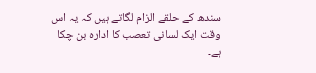سندھ کے حلقے الزام لگاتے ہیں کہ یہ اس وقت ایک لسانی تعصب کا ادارہ بن چکا ہے۔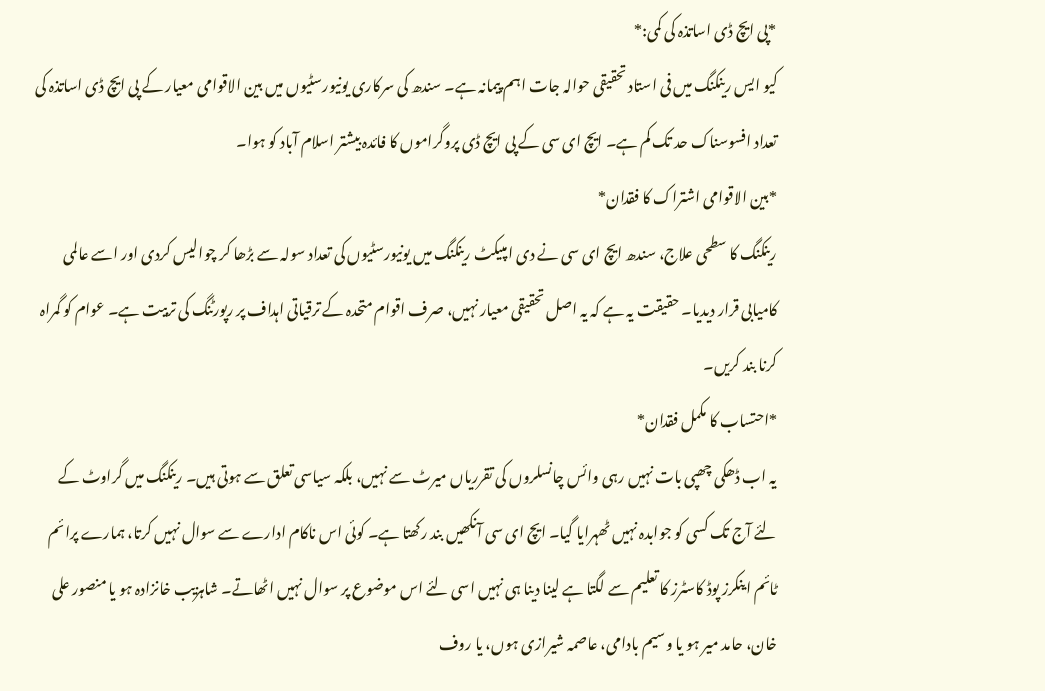*پی ایچ ڈی اساتذہ کی کمی:*
کیو ایس رینکنگ میں فی استاد تحقیقی حوالہ جات اہم پیمانہ ہے۔ سندھ کی سرکاری یونیورسٹیوں میں بین الاقوامی معیار کے پی ایچ ڈی اساتذہ کی تعداد افسوسناک حد تک کم ہے۔ ایچ ای سی کے پی ایچ ڈی پروگراموں کا فائدہ بیشتر اسلام آباد کو ہوا۔
*بین الاقوامی اشتراک کا فقدان*
رینکنگ کا سطحی علاج، سندھ ایچ ای سی نے دی امپیکٹ رینکنگ میں یونیورسٹیوں کی تعداد سولہ سے بڑھا کر چوالیس کردی اور اسے عالمی کامیابی قرار دیدیا۔ حقیقت یہ ہے کہ یہ اصل تحقیقی معیار نہیں، صرف اقوام متحدہ کے ترقیاتی اہداف پر رپورٹنگ کی تربیت ہے۔ عوام کو گمراہ کرنا بند کریں۔
*احتساب کا مکمل فقدان*
یہ اب ڈھکی چھپی بات نہیں رہی وائس چانسلروں کی تقرریاں میرٹ سے نہیں، بلکہ سیاسی تعلق سے ہوتی ہیں۔ رینکنگ میں گراوٹ کے لئے آج تک کسی کو جوابدہ نہیں ٹھہرایا گیا۔ ایچ ای سی آنکھیں بند رکھتا ہے۔ کوئی اس ناکام ادارے سے سوال نہیں کرتا، ہمارے پرائم ٹائم اینکرز پوڈ کاسٹرز کا تعلیم سے لگتا ہے لینا دینا ہی نہیں اسی لئے اس موضوع پر سوال نہیں اٹھاتے۔ شاہزیب خانزادہ ہو یا منصور علی خان، حامد میر ہو یا وسیم بادامی، عاصمہ شیرازی ہوں، یا روف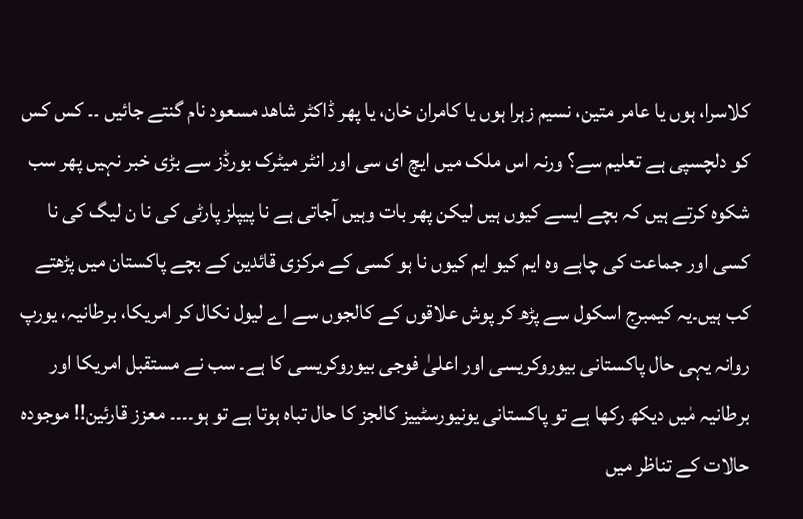کلاسرا، ہوں یا عامر متین، نسیم زہرا ہوں یا کامران خان، یا پھر ڈاکٹر شاھد مسعود نام گنتے جائیں ۔۔ کس کس کو دلچسپی ہے تعلیم سے؟ ورنہ اس ملک میں ایچ ای سی اور انٹر میٹرک بورڈز سے بڑی خبر نہیں پھر سب شکوہ کرتے ہیں کہ بچے ایسے کیوں ہیں لیکن پھر بات وہیں آجاتی ہے نا پیپلز پارٹی کی نا ن لیگ کی نا کسی اور جماعت کی چاہے وہ ایم کیو ایم کیوں نا ہو کسی کے مرکزی قائدین کے بچے پاکستان میں پڑھتے کب ہیں۔یہ کیمبرج اسکول سے پڑھ کر پوش علاقوں کے کالجوں سے اے لیول نکال کر امریکا، برطانیہ، یورپ روانہ یہی حال پاکستانی بیوروکریسی اور اعلیٰ فوجی بیوروکریسی کا ہے۔ سب نے مستقبل امریکا اور برطانیہ مٰیں دیکھ رکھا ہے تو پاکستانی یونیورسٹییز کالجز کا حال تباہ ہوتا ہے تو ہو۔۔۔۔ معزز قارئین!! موجودہ حالات کے تناظر میں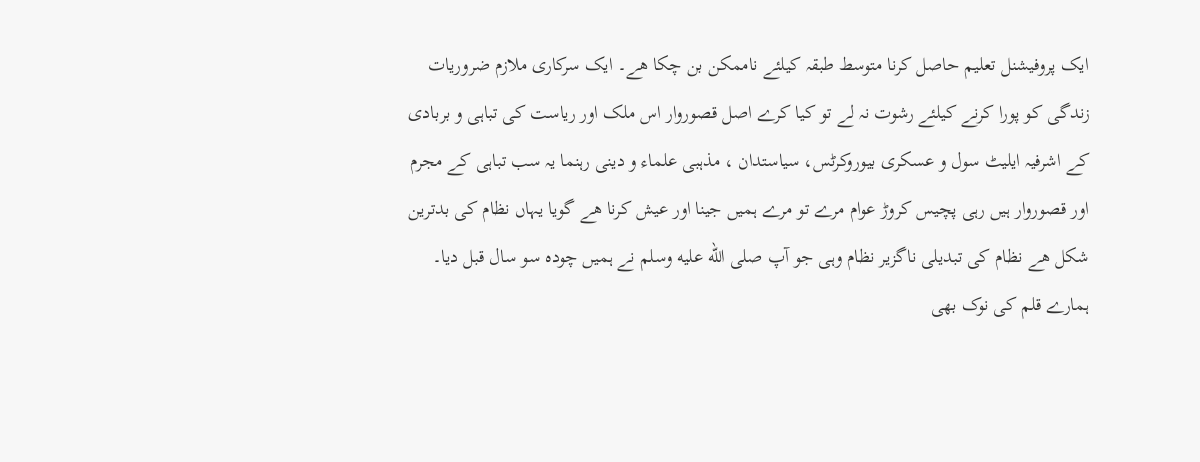ایک پروفیشنل تعلیم حاصل کرنا متوسط طبقہ کیلئے ناممکن بن چکا ھے۔ ایک سرکاری ملازم ضروریات زندگی کو پورا کرنے کیلئے رشوت نہ لے تو کیا کرے اصل قصوروار اس ملک اور ریاست کی تباہی و بربادی کے اشرفیہ ایلیٹ سول و عسکری بیوروکرٹس، سیاستدان ، مذہبی علماء و دینی رہنما یہ سب تباہی کے مجرم اور قصوروار ہیں رہی پچیس کروڑ عوام مرے تو مرے ہمیں جینا اور عیش کرنا ھے گویا یہاں نظام کی بدترین شکل ھے نظام کی تبدیلی ناگزیر نظام وہی جو آپ صلى الله عليه وسلم نے ہمیں چودہ سو سال قبل دیا۔ ہمارے قلم کی نوک بھی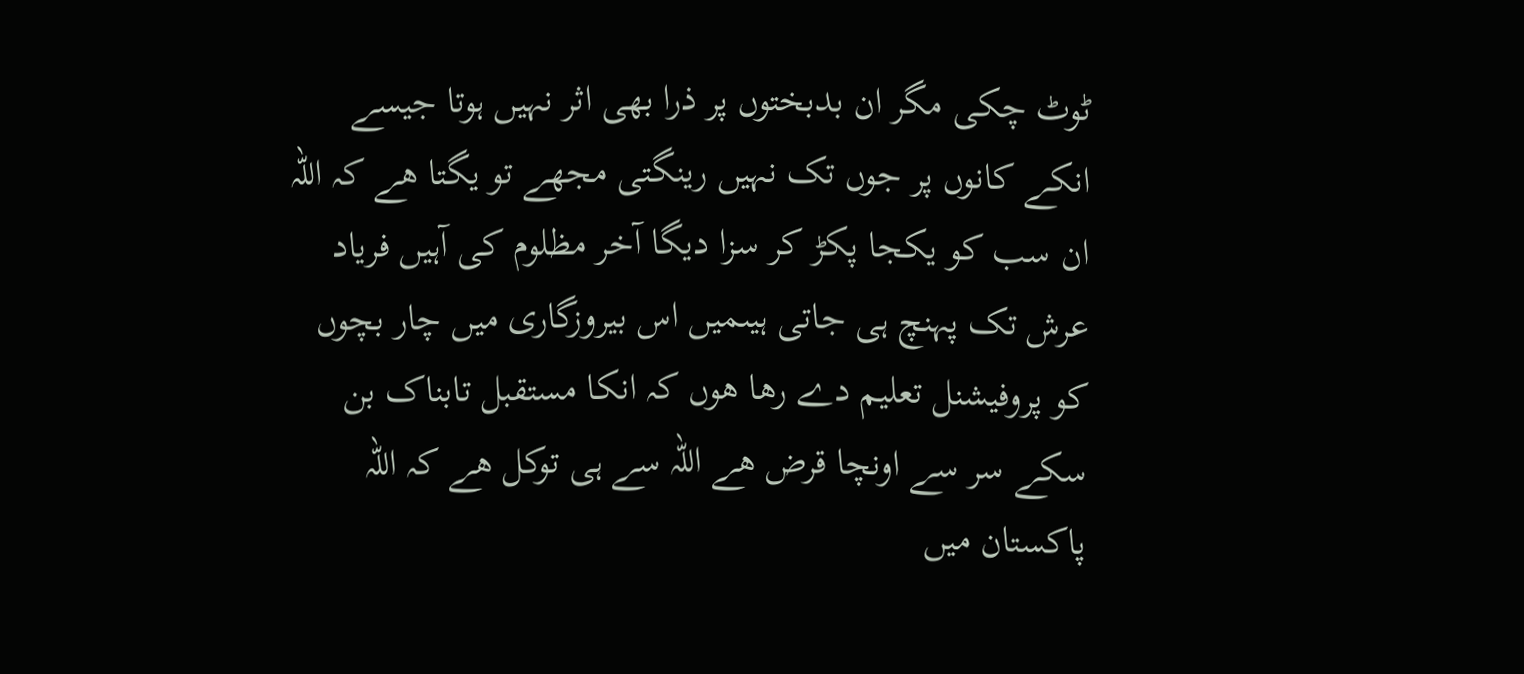ٹوٹ چکی مگر ان بدبختوں پر ذرا بھی اثر نہیں ہوتا جیسے انکے کانوں پر جوں تک نہیں رینگتی مجھے تو یگتا ھے کہ اللہ ان سب کو یکجا پکڑ کر سزا دیگا آخر مظلوم کی آہیں فریاد عرش تک پہنچ ہی جاتی ہیںمیں اس بیروزگاری میں چار بچوں کو پروفیشنل تعلیم دے رھا ھوں کہ انکا مستقبل تابناک بن سکے سر سے اونچا قرض ھے اللہ سے ہی توکل ھے کہ اللہ پاکستان میں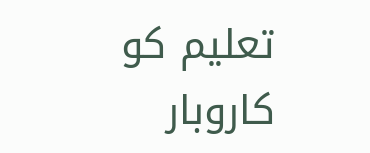تعلیم کو کاروبار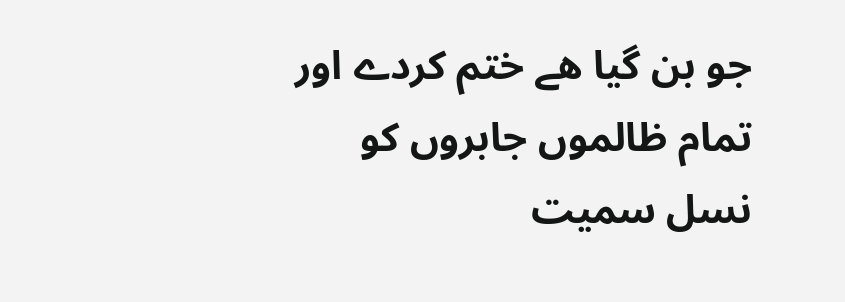جو بن گیا ھے ختم کردے اور تمام ظالموں جابروں کو نسل سمیت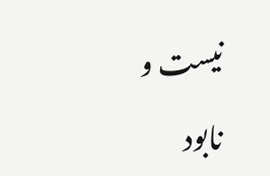نیست و نابود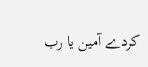کردے آمین یا رب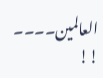العالمین۔۔۔۔ !!